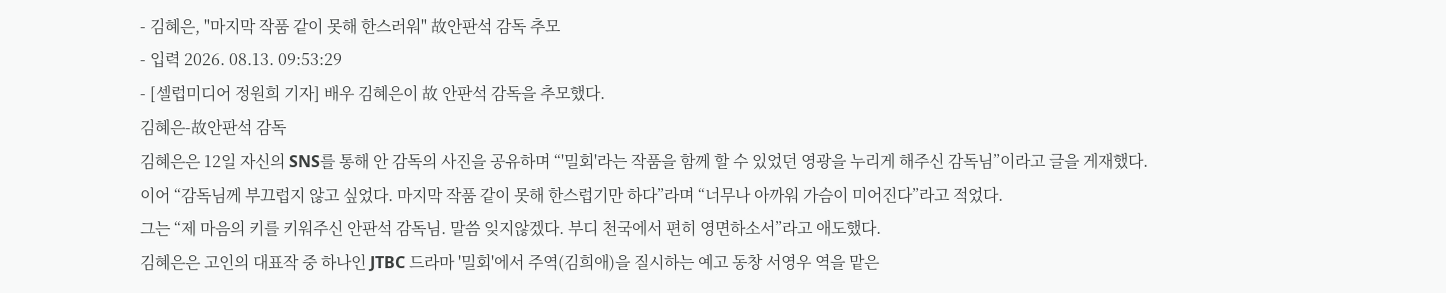- 김혜은, "마지막 작품 같이 못해 한스러워" 故안판석 감독 추모
- 입력 2026. 08.13. 09:53:29
- [셀럽미디어 정원희 기자] 배우 김혜은이 故 안판석 감독을 추모했다.
김혜은-故안판석 감독
김혜은은 12일 자신의 SNS를 통해 안 감독의 사진을 공유하며 “'밀회'라는 작품을 함께 할 수 있었던 영광을 누리게 해주신 감독님”이라고 글을 게재했다.
이어 “감독님께 부끄럽지 않고 싶었다. 마지막 작품 같이 못해 한스럽기만 하다”라며 “너무나 아까워 가슴이 미어진다”라고 적었다.
그는 “제 마음의 키를 키워주신 안판석 감독님. 말씀 잊지않겠다. 부디 천국에서 편히 영면하소서”라고 애도했다.
김혜은은 고인의 대표작 중 하나인 JTBC 드라마 '밀회'에서 주역(김희애)을 질시하는 예고 동창 서영우 역을 맡은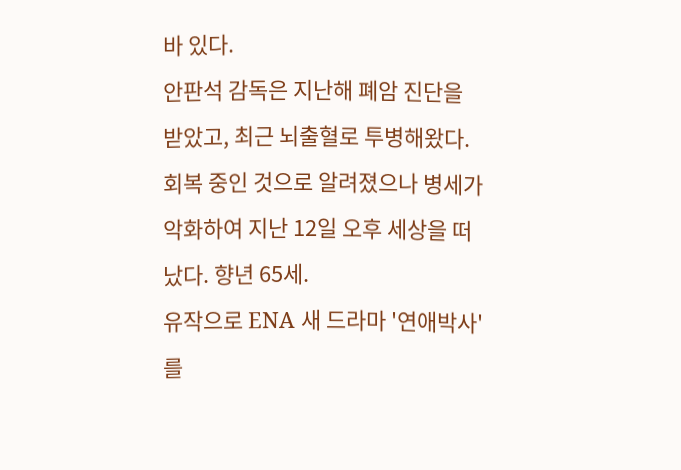바 있다.
안판석 감독은 지난해 폐암 진단을 받았고, 최근 뇌출혈로 투병해왔다. 회복 중인 것으로 알려졌으나 병세가 악화하여 지난 12일 오후 세상을 떠났다. 향년 65세.
유작으로 ENA 새 드라마 '연애박사'를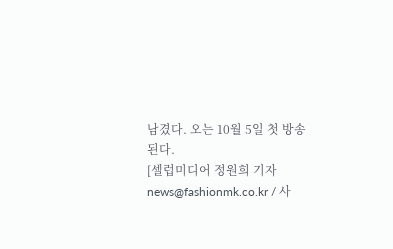남겼다. 오는 10월 5일 첫 방송된다.
[셀럽미디어 정원희 기자 news@fashionmk.co.kr / 사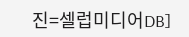진=셀럽미디어DB]